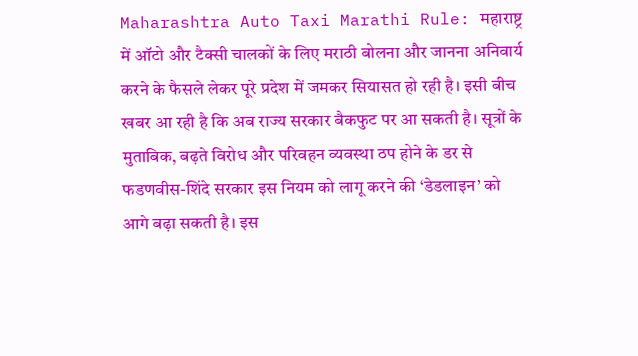Maharashtra Auto Taxi Marathi Rule: महाराष्ट्र में ऑटो और टैक्सी चालकों के लिए मराठी बोलना और जानना अनिवार्य करने के फैसले लेकर पूरे प्रदेश में जमकर सियासत हो रही है। इसी बीच खबर आ रही है कि अब राज्य सरकार बैकफुट पर आ सकती है। सूत्रों के मुताबिक, बढ़ते विरोध और परिवहन व्यवस्था ठप होने के डर से फडणवीस-शिंदे सरकार इस नियम को लागू करने की ‘डेडलाइन’ को आगे बढ़ा सकती है। इस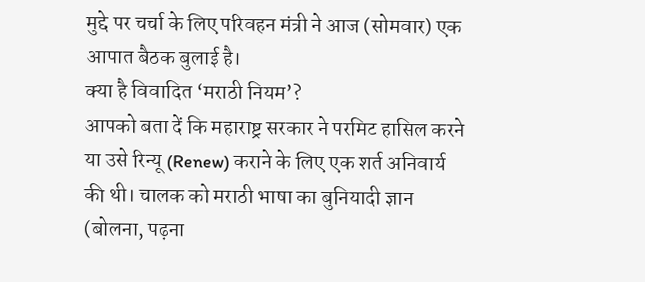मुद्दे पर चर्चा के लिए परिवहन मंत्री ने आज (सोमवार) एक आपात बैठक बुलाई है।
क्या है विवादित ‘मराठी नियम’?
आपको बता दें कि महाराष्ट्र सरकार ने परमिट हासिल करने या उसे रिन्यू (Renew) कराने के लिए एक शर्त अनिवार्य की थी। चालक को मराठी भाषा का बुनियादी ज्ञान (बोलना, पढ़ना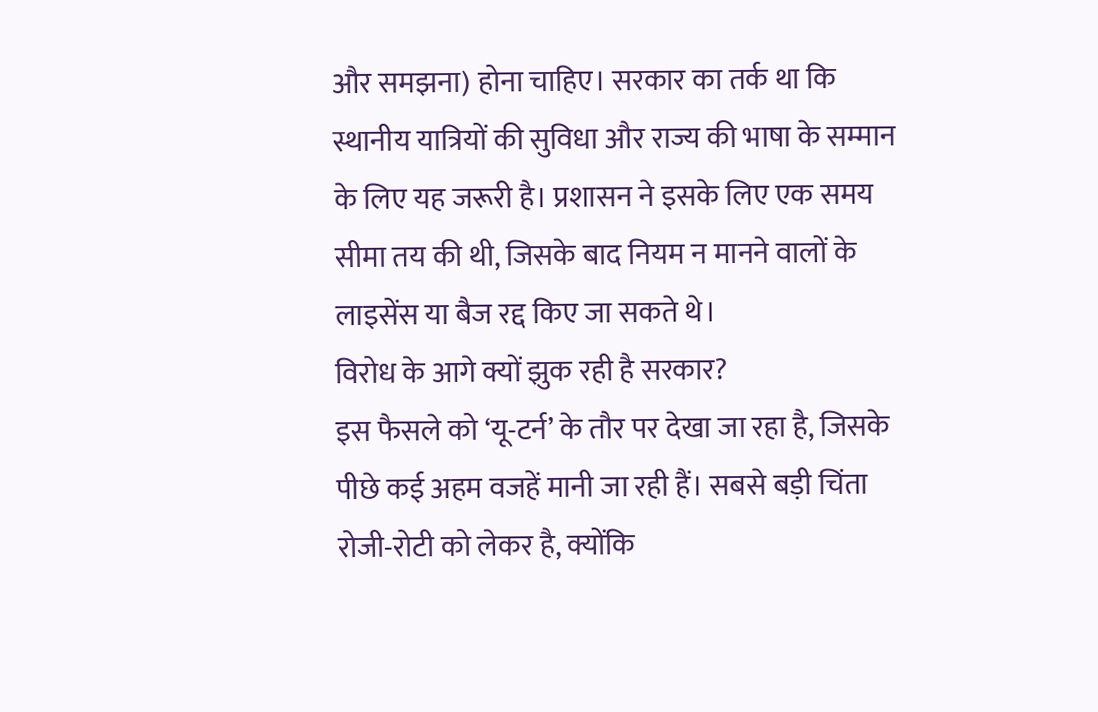और समझना) होना चाहिए। सरकार का तर्क था कि स्थानीय यात्रियों की सुविधा और राज्य की भाषा के सम्मान के लिए यह जरूरी है। प्रशासन ने इसके लिए एक समय सीमा तय की थी, जिसके बाद नियम न मानने वालों के लाइसेंस या बैज रद्द किए जा सकते थे।
विरोध के आगे क्यों झुक रही है सरकार?
इस फैसले को ‘यू-टर्न’ के तौर पर देखा जा रहा है, जिसके पीछे कई अहम वजहें मानी जा रही हैं। सबसे बड़ी चिंता रोजी-रोटी को लेकर है, क्योंकि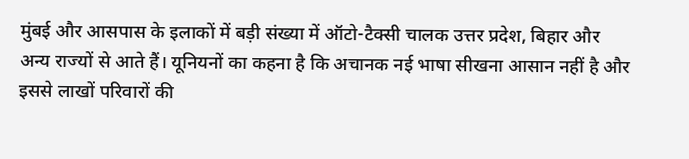मुंबई और आसपास के इलाकों में बड़ी संख्या में ऑटो-टैक्सी चालक उत्तर प्रदेश, बिहार और अन्य राज्यों से आते हैं। यूनियनों का कहना है कि अचानक नई भाषा सीखना आसान नहीं है और इससे लाखों परिवारों की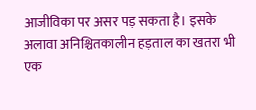आजीविका पर असर पड़ सकता है। इसके अलावा अनिश्चितकालीन हड़ताल का खतरा भी एक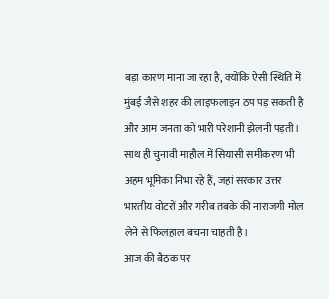बड़ा कारण माना जा रहा है, क्योंकि ऐसी स्थिति में मुंबई जैसे शहर की लाइफलाइन ठप पड़ सकती है और आम जनता को भारी परेशानी झेलनी पड़ती। साथ ही चुनावी माहौल में सियासी समीकरण भी अहम भूमिका निभा रहे हैं, जहां सरकार उत्तर भारतीय वोटरों और गरीब तबके की नाराजगी मोल लेने से फिलहाल बचना चाहती है।
आज की बैठक पर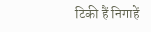टिकी हैं निगाहें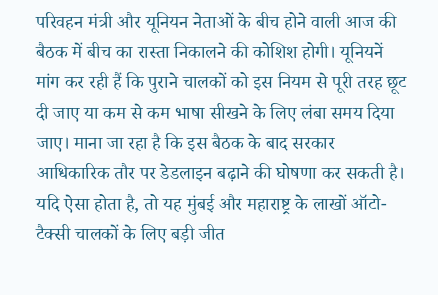परिवहन मंत्री और यूनियन नेताओं के बीच होने वाली आज की बैठक में बीच का रास्ता निकालने की कोशिश होगी। यूनियनें मांग कर रही हैं कि पुराने चालकों को इस नियम से पूरी तरह छूट दी जाए या कम से कम भाषा सीखने के लिए लंबा समय दिया जाए। माना जा रहा है कि इस बैठक के बाद सरकार आधिकारिक तौर पर डेडलाइन बढ़ाने की घोषणा कर सकती है। यदि ऐसा होता है, तो यह मुंबई और महाराष्ट्र के लाखों ऑटो-टैक्सी चालकों के लिए बड़ी जीत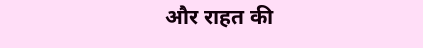और राहत की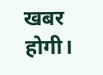खबर होगी।